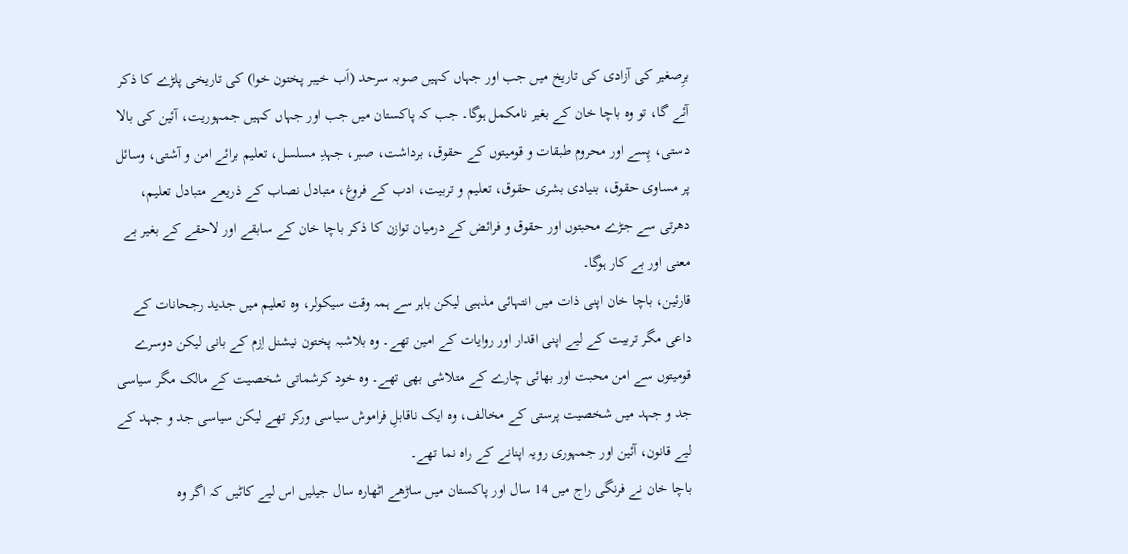برِصغیر کی آزادی کی تاریخ میں جب اور جہاں کہیں صوبہ سرحد (اَب خیبر پختون خوا) کی تاریخی پلڑے کا ذکر آئے گا، تو وہ باچا خان کے بغیر نامکمل ہوگا۔ جب کہ پاکستان میں جب اور جہاں کہیں جمہوریت، آئین کی بالا دستی، پِسے اور محروم طبقات و قومیتوں کے حقوق، برداشت، صبر، جہدِ مسلسل، تعلیم برائے امن و آشتی، وسائل پر مساوی حقوق، بنیادی بشری حقوق، تعلیم و تربیت، ادب کے فروغ، متبادل نصاب کے ذریعے متبادل تعلیم، دھرتی سے جڑے محبتوں اور حقوق و فرائض کے درمیان توازن کا ذکر باچا خان کے سابقے اور لاحقے کے بغیر بے معنی اور بے کار ہوگا۔
قارئین، باچا خان اپنی ذات میں انتہائی مذہبی لیکن باہر سے ہمہ وقت سیکولر، وہ تعلیم میں جدید رجحانات کے داعی مگر تربیت کے لیے اپنی اقدار اور روایات کے امین تھے۔ وہ بلاشبہ پختون نیشنل اِزم کے بانی لیکن دوسرے قومیتوں سے امن محبت اور بھائی چارے کے متلاشی بھی تھے۔ وہ خود کرشماتی شخصیت کے مالک مگر سیاسی جد و جہد میں شخصیت پرستی کے مخالف، وہ ایک ناقابلِ فراموش سیاسی ورکر تھے لیکن سیاسی جد و جہد کے لیے قانون، آئین اور جمہوری رویہ اپنانے کے راہ نما تھے۔
باچا خان نے فرنگی راج میں 14 سال اور پاکستان میں ساڑھے اٹھارہ سال جیلیں اس لیے کاٹیں کہ اگر وہ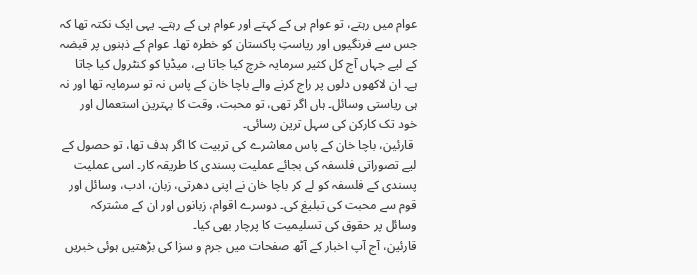عوام میں رہتے، تو عوام ہی کے کہتے اور عوام ہی کے رہتے۔ یہی ایک نکتہ تھا کہ جس سے فرنگیوں اور ریاستِ پاکستان کو خطرہ تھا۔ عوام کے ذہنوں پر قبضہ کے لیے جہاں آج کل کثیر سرمایہ خرچ کیا جاتا ہے، میڈیا کو کنٹرول کیا جاتا ہے۔ ان لاکھوں دلوں پر راج کرنے والے باچا خان کے پاس نہ تو سرمایہ تھا اور نہ ہی ریاستی وسائل۔ ہاں اگر تھی، تو محبت، وقت کا بہترین استعمال اور خود تک کارکن کی سہل ترین رسائی۔
 قارئین، باچا خان کے پاس معاشرے کی تربیت کا اگر ہدف تھا، تو حصول کے لیے تصوراتی فلسفہ کی بجائے عملیت پسندی کا طریقہ کار۔ اسی عملیت پسندی کے فلسفہ کو لے کر باچا خان نے اپنی دھرتی، زبان، ادب، وسائل اور قوم سے محبت کی تبلیغ کی۔ دوسرے اقوام، زبانوں اور ان کے مشترکہ وسائل پر حقوق کی تسلیمیت کا پرچار بھی کیا۔
قارئین، آج آپ اخبار کے آٹھ صفحات میں جرم و سزا کی بڑھتیں ہوئی خبریں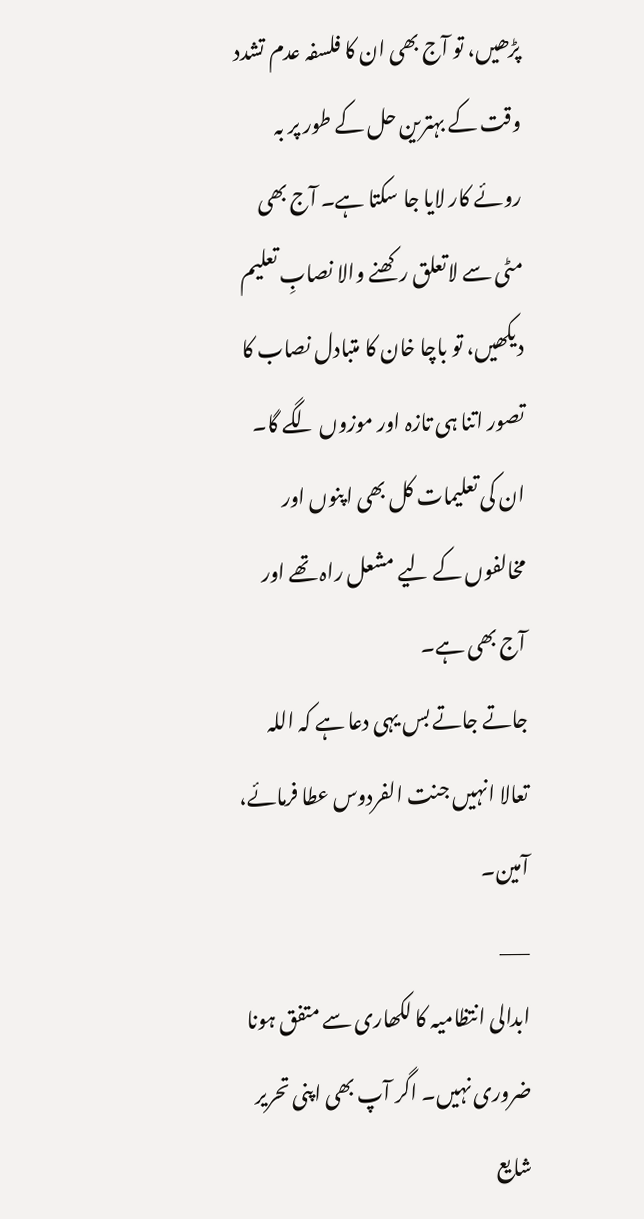پڑھیں، تو آج بھی ان کا فلسفہ عدم تشدد وقت کے بہترین حل کے طور پر بہ روئے کار لایا جا سکتا ہے۔ آج بھی مٹی سے لاتعلق رکھنے والا نصابِ تعلیم دیکھیں، تو باچا خان کا متبادل نصاب کا تصور اتنا ہی تازہ اور موزوں لگے گا۔ ان کی تعلیمات کل بھی اپنوں اور مخالفوں کے لیے مشعل راہ تھے اور آج بھی ہے۔
جاتے جاتے بس یہی دعا ہے کہ اللہ تعالا انہیں جنت الفردوس عطا فرمائے، آمین۔
___
ابدالى انتظامیہ کا لکھاری سے متفق ہونا ضروری نہیں۔ اگر آپ بھی اپنی تحریر شایع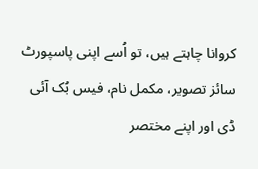کروانا چاہتے ہیں، تو اُسے اپنی پاسپورٹ سائز تصویر، مکمل نام، فیس بُک آئی ڈی اور اپنے مختصر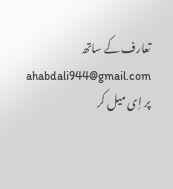تعارف کے ساتھ ahabdali944@gmail.com پر اِی میل کر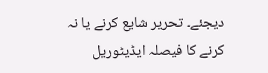دیجئے۔ تحریر شایع کرنے یا نہ کرنے کا فیصلہ ایڈیٹوریل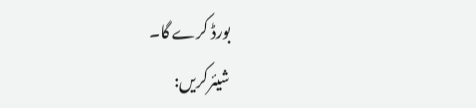بورڈ کرے گا۔
شیئرکریں: